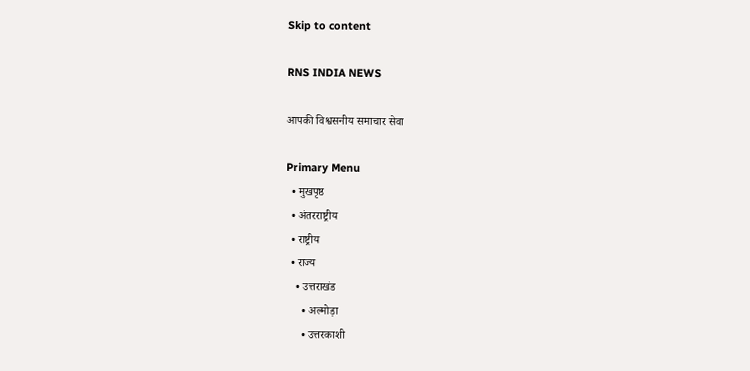Skip to content

RNS INDIA NEWS

आपकी विश्वसनीय समाचार सेवा

Primary Menu
  • मुखपृष्ठ
  • अंतरराष्ट्रीय
  • राष्ट्रीय
  • राज्य
    • उत्तराखंड
      • अल्मोड़ा
      • उत्तरकाशी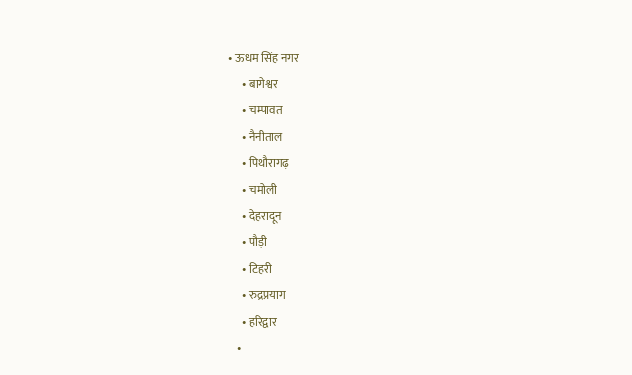• ऊधम सिंह नगर
      • बागेश्वर
      • चम्पावत
      • नैनीताल
      • पिथौरागढ़
      • चमोली
      • देहरादून
      • पौड़ी
      • टिहरी
      • रुद्रप्रयाग
      • हरिद्वार
    •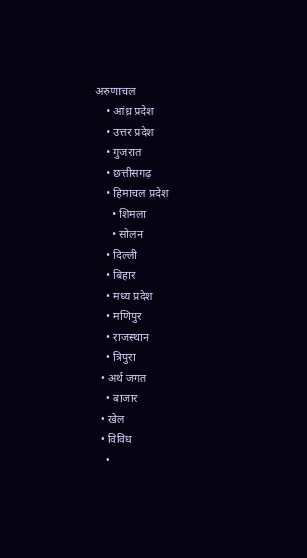अरुणाचल
    • आंध्र प्रदेश
    • उत्तर प्रदेश
    • गुजरात
    • छत्तीसगढ़
    • हिमाचल प्रदेश
      • शिमला
      • सोलन
    • दिल्ली
    • बिहार
    • मध्य प्रदेश
    • मणिपुर
    • राजस्थान
    • त्रिपुरा
  • अर्थ जगत
    • बाजार
  • खेल
  • विविध
    •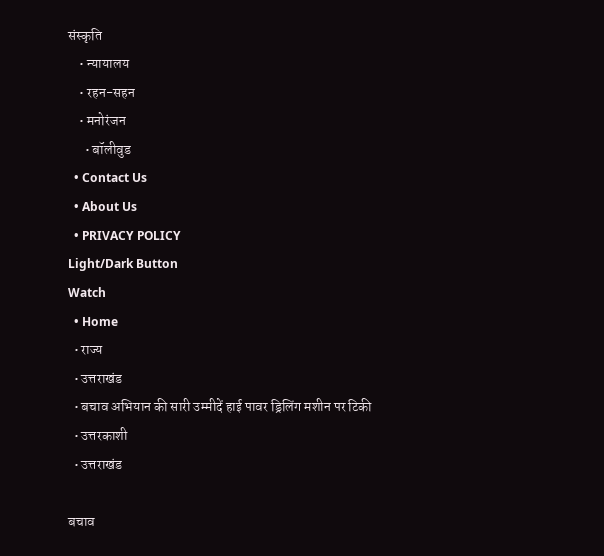संस्कृति
    • न्यायालय
    • रहन-सहन
    • मनोरंजन
      • बॉलीवुड
  • Contact Us
  • About Us
  • PRIVACY POLICY
Light/Dark Button
Watch
  • Home
  • राज्य
  • उत्तराखंड
  • बचाव अभियान की सारी उम्मीदें हाई पावर ड्रिलिंग मशीन पर टिकी
  • उत्तरकाशी
  • उत्तराखंड

बचाव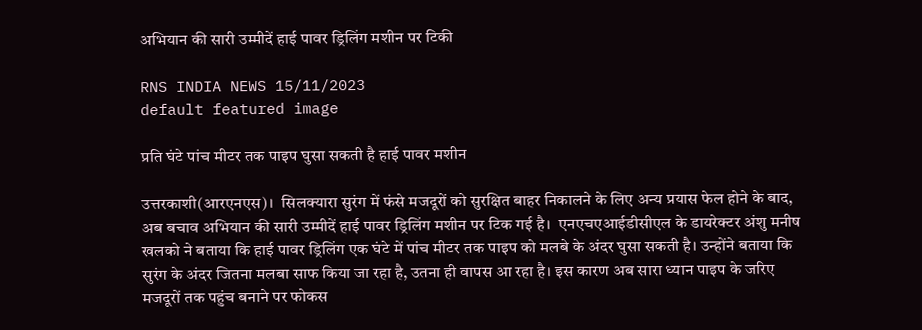अभियान की सारी उम्मीदें हाई पावर ड्रिलिंग मशीन पर टिकी

RNS INDIA NEWS 15/11/2023
default featured image

प्रति घंटे पांच मीटर तक पाइप घुसा सकती है हाई पावर मशीन

उत्तरकाशी(आरएनएस)।  सिलक्यारा सुरंग में फंसे मजदूरों को सुरक्षित बाहर निकालने के लिए अन्य प्रयास फेल होने के बाद, अब बचाव अभियान की सारी उम्मीदें हाई पावर ड्रिलिंग मशीन पर टिक गई है।  एनएचएआईडीसीएल के डायरेक्टर अंशु मनीष खलको ने बताया कि हाई पावर ड्रिलिंग एक घंटे में पांच मीटर तक पाइप को मलबे के अंदर घुसा सकती है। उन्होंने बताया कि सुरंग के अंदर जितना मलबा साफ किया जा रहा है, उतना ही वापस आ रहा है। इस कारण अब सारा ध्यान पाइप के जरिए मजदूरों तक पहुंच बनाने पर फोकस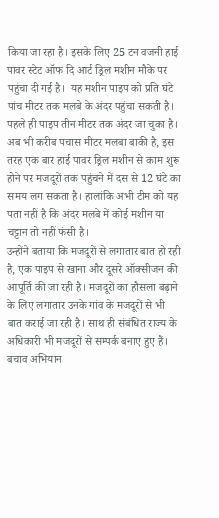किया जा रहा है। इसके लिए 25 टन वजनी हाई पावर स्टेट ऑफ दि आर्ट ड्रिल मशीन मौके पर पहुंचा दी गई है।  यह मशीन पाइप को प्रति घंटे पांच मीटर तक मलबे के अंदर पहुंचा सकती है। पहले ही पाइप तीन मीटर तक अंदर जा चुका है। अब भी करीब पचास मीटर मलबा बाकी है, इस तरह एक बार हाई पावर ड्रिल मशीन से काम शुरू होने पर मजदूरों तक पहुंचने में दस से 12 घंटे का समय लग सकता है। हालांकि अभी टीम को यह पता नहीं है कि अंदर मलबे में कोई मशीन या चट्टान तो नहीं फंसी है।
उन्होंने बताया कि मजदूरों से लगातार बात हो रही है, एक पाइप से खाना और दूसरे ऑक्सीजन की आपूर्ति की जा रही है। मजदूरों का हौसला बढ़ाने के लिए लगातार उनके गांव के मजदूरों से भी बात कराई जा रही है। साथ ही संबंधित राज्य के अधिकारी भी मजदूरों से सम्पर्क बनाए हुए हैं। बचाव अभियान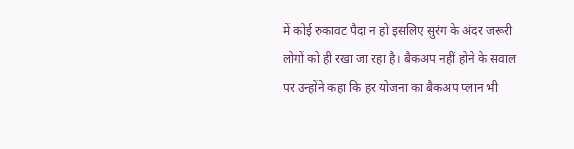में कोई रुकावट पैदा न हो इसलिए सुरंग के अंदर जरूरी लोगों को ही रखा जा रहा है। बैकअप नहीं होने के सवाल पर उन्होंने कहा कि हर योजना का बैकअप प्लान भी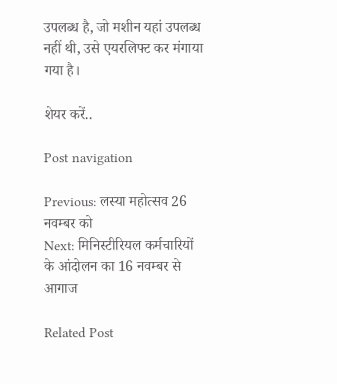उपलब्ध है, जो मशीन यहां उपलब्ध नहीं थी, उसे एयरलिफ्ट कर मंगाया गया है।

शेयर करें..

Post navigation

Previous: लस्या महोत्सव 26 नवम्बर को
Next: मिनिस्टीरियल कर्मचारियों के आंदोलन का 16 नवम्बर से आगाज

Related Post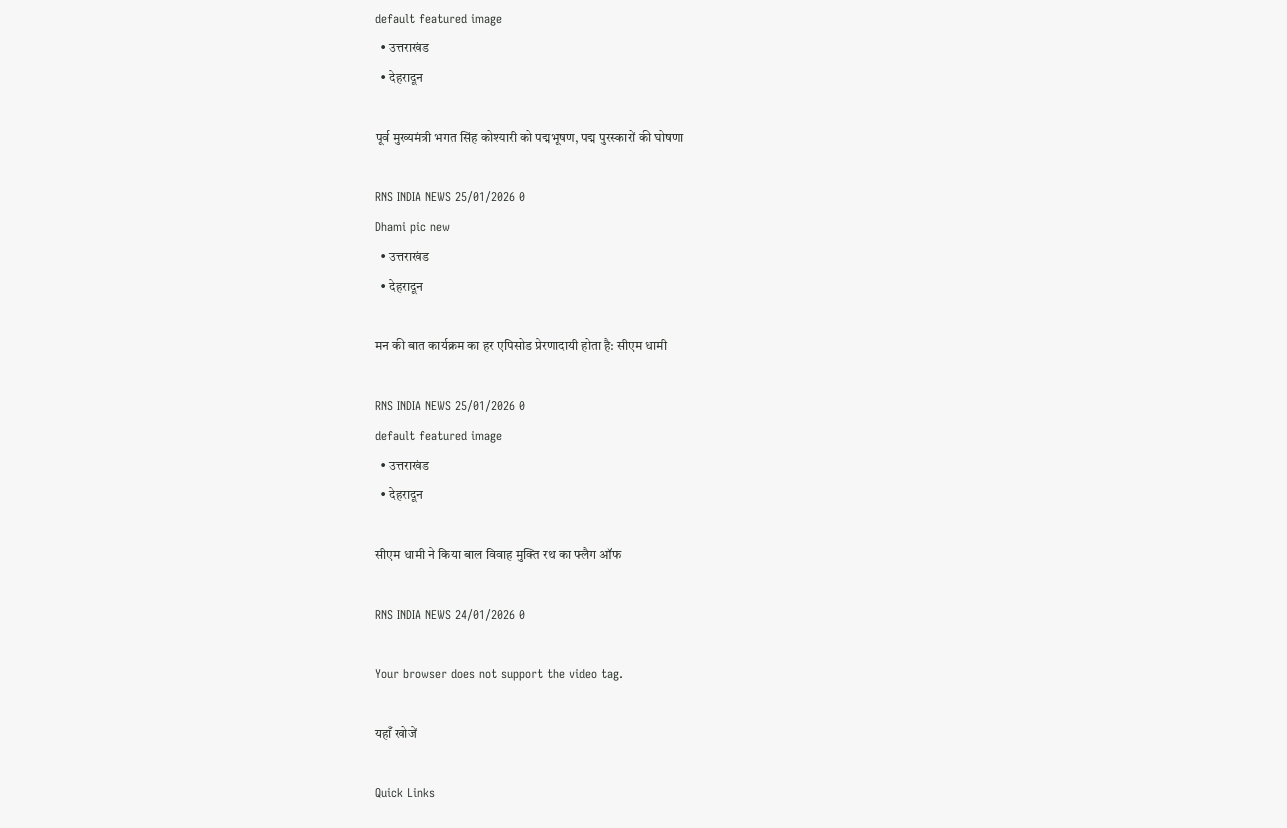default featured image
  • उत्तराखंड
  • देहरादून

पूर्व मुख्यमंत्री भगत सिंह कोश्यारी को पद्मभूषण, पद्म पुरस्कारों की घोषणा

RNS INDIA NEWS 25/01/2026 0
Dhami pic new
  • उत्तराखंड
  • देहरादून

मन की बात कार्यक्रम का हर एपिसोड प्रेरणादायी होता है: सीएम धामी

RNS INDIA NEWS 25/01/2026 0
default featured image
  • उत्तराखंड
  • देहरादून

सीएम धामी ने किया बाल विवाह मुक्ति रथ का फ्लैग ऑफ

RNS INDIA NEWS 24/01/2026 0

Your browser does not support the video tag.

यहाँ खोजें

Quick Links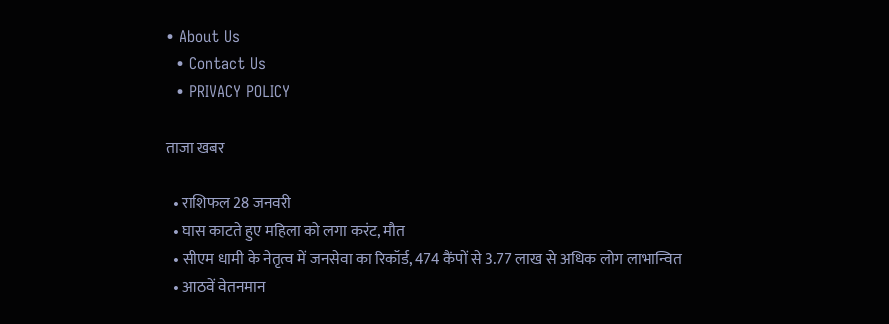• About Us
  • Contact Us
  • PRIVACY POLICY

ताजा खबर

  • राशिफल 28 जनवरी
  • घास काटते हुए महिला को लगा करंट, मौत
  • सीएम धामी के नेतृत्व में जनसेवा का रिकॉर्ड, 474 कैंपों से 3.77 लाख से अधिक लोग लाभान्वित
  • आठवें वेतनमान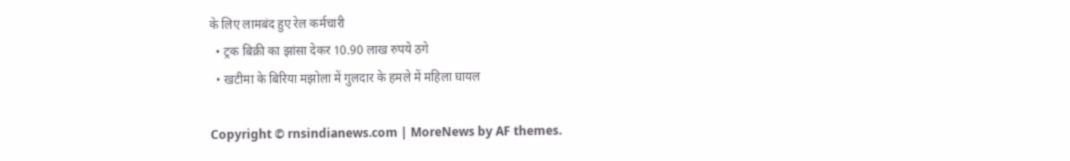के लिए लामबंद हुए रेल कर्मचारी
  • ट्रक बिक्री का झांसा देकर 10.90 लाख रुपये ठगे
  • खटीमा के बिरिया मझोला में गुलदार के हमले में महिला घायल

Copyright © rnsindianews.com | MoreNews by AF themes.